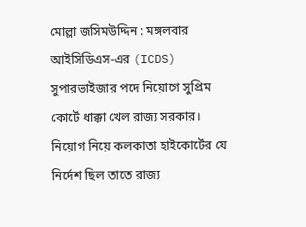মোল্লা জসিমউদ্দিন : মঙ্গলবার আইসিডিএস-এর (ICDS) সুপারভাইজার পদে নিয়োগে সুপ্রিম কোর্টে ধাক্কা খেল রাজ্য সরকার। নিয়োগ নিয়ে কলকাতা হাইকোর্টের যে নির্দেশ ছিল তাতে রাজ্য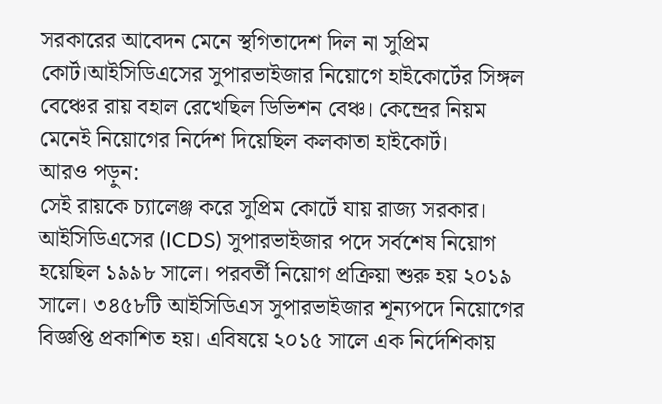সরকারের আবেদন মেনে স্থগিতাদেশ দিল না সুপ্রিম কোর্ট।আইসিডিএসের সুপারভাইজার নিয়োগে হাইকোর্টের সিঙ্গল বেঞ্চের রায় বহাল রেখেছিল ডিভিশন বেঞ্চ। কেন্দ্রের নিয়ম মেনেই নিয়োগের নির্দেশ দিয়েছিল কলকাতা হাইকোর্ট।
আরও পড়ুন:
সেই রায়কে চ্যালেঞ্জ করে সুপ্রিম কোর্টে যায় রাজ্য সরকার।
আইসিডিএসের (ICDS) সুপারভাইজার পদে সর্বশেষ নিয়োগ হয়েছিল ১৯৯৮ সালে। পরবর্তী নিয়োগ প্রক্রিয়া শুরু হয় ২০১৯ সালে। ৩৪৫৮টি আইসিডিএস সুপারভাইজার শূন্যপদে নিয়োগের বিজ্ঞপ্তি প্রকাশিত হয়। এবিষয়ে ২০১৫ সালে এক নির্দেশিকায়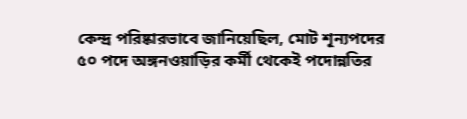কেন্দ্র পরিষ্কারভাবে জানিয়েছিল, মোট শূন্যপদের ৫০ পদে অঙ্গনওয়াড়ির কর্মী থেকেই পদোন্নতির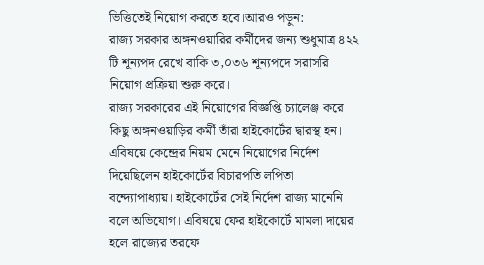ভিত্তিতেই নিয়োগ করতে হবে।আরও পড়ুন:
রাজ্য সরকার অঙ্গনওয়ারির কর্মীদের জন্য শুধুমাত্র ৪২২ টি শূন্যপদ রেখে বাকি ৩,০৩৬ শূন্যপদে সরাসরি নিয়োগ প্রক্রিয়া শুরু করে।
রাজ্য সরকারের এই নিয়োগের বিজ্ঞপ্তি চ্যালেঞ্জ করে কিছু অঙ্গনওয়াড়ির কর্মী তাঁরা হাইকোর্টের দ্বারস্থ হন। এবিষয়ে কেন্দ্রের নিয়ম মেনে নিয়োগের নির্দেশ দিয়েছিলেন হাইকোর্টের বিচারপতি লপিতা বন্দ্যোপাধ্যায়। হাইকোর্টের সেই নির্দেশ রাজ্য মানেনি বলে অভিযোগ। এবিষয়ে ফের হাইকোর্টে মামলা দায়ের হলে রাজ্যের তরফে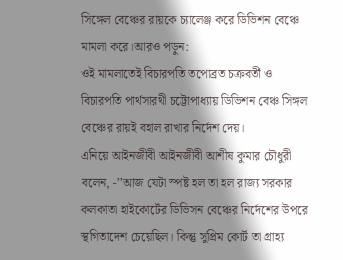সিঙ্গেল বেঞ্চের রায়কে চ্যালেঞ্জ করে ডিভিশন বেঞ্চে মামলা করে।আরও পড়ুন:
ওই মামলাতেই বিচারপতি তপোব্রত চক্রবর্তী ও বিচারপতি পার্থসারথী চট্টোপাধ্যায় ডিভিশন বেঞ্চ সিঙ্গল বেঞ্চের রায়ই বহাল রাখার নির্দেশ দেয়।
এনিয়ে আইনজীবী আইনজীবী আশীষ কুমার চৌধুরী বলেন, -’’আজ যেটা স্পষ্ট হল তা হল রাজ্য সরকার কলকাতা হাইকোর্টের ডিভিসন বেঞ্চের নির্দেশের উপরে স্থগিতাদেশ চেয়েছিল। কিন্তু সুপ্রিম কোর্ট তা গ্রাহ্য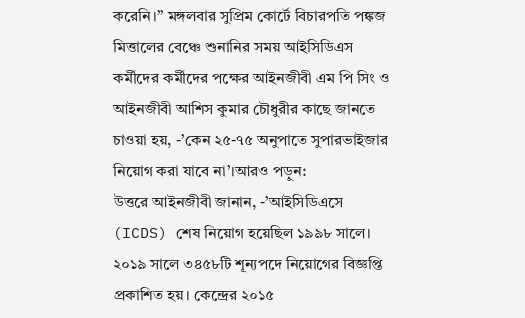করেনি।’’ মঙ্গলবার সুপ্রিম কোর্টে বিচারপতি পঙ্কজ মিত্তালের বেঞ্চে শুনানির সময় আইসিডিএস কর্মীদের কর্মীদের পক্ষের আইনজীবী এম পি সিং ও আইনজীবী আশিস কুমার চৌধুরীর কাছে জানতে চাওয়া হয়, -’কেন ২৫-৭৫ অনুপাতে সুপারভাইজার নিয়োগ করা যাবে না’।আরও পড়ুন:
উত্তরে আইনজীবী জানান, -’আইসিডিএসে (ICDS) শেষ নিয়োগ হয়েছিল ১৯৯৮ সালে। ২০১৯ সালে ৩৪৫৮টি শূন্যপদে নিয়োগের বিজ্ঞপ্তি প্রকাশিত হয়। কেন্দ্রের ২০১৫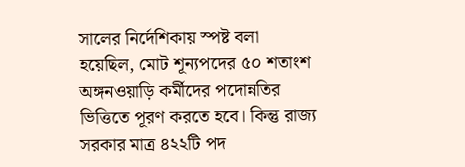সালের নির্দেশিকায় স্পষ্ট বলা হয়েছিল, মোট শূন্যপদের ৫০ শতাংশ অঙ্গনওয়াড়ি কর্মীদের পদোন্নতির ভিত্তিতে পূরণ করতে হবে। কিন্তু রাজ্য সরকার মাত্র ৪২২টি পদ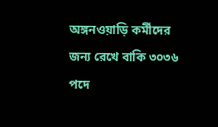অঙ্গনওয়াড়ি কর্মীদের জন্য রেখে বাকি ৩০৩৬ পদে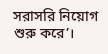সরাসরি নিয়োগ শুরু করে’।